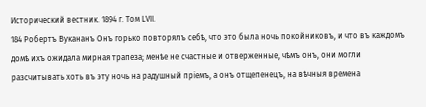Исторический вестник. 1894 г. Том LVII.
184 Робертъ Вукананъ Онъ горько повторялъ себѣ, что это была ночь покойниковъ, и что въ каждомъ домѣ ихъ ожидала мирная трапеза; менѣе не счастные и отверженные, чѣмъ онъ, они могли разсчитывать хоть въ эту ночь на радушный пріемъ, а онъ отщепенецъ, на вѣчныя времена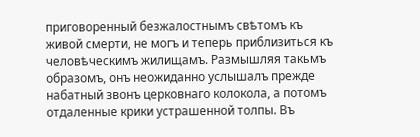приговоренный безжалостнымъ свѣтомъ къ живой смерти, не могъ и теперь приблизиться къ человѣческимъ жилищамъ. Размышляя такьмъ образомъ, онъ неожиданно услышалъ прежде набатный звонъ церковнаго колокола, а потомъ отдаленные крики устрашенной толпы. Въ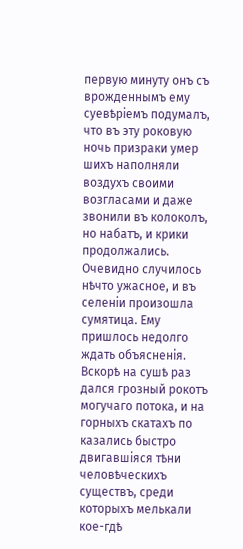первую минуту онъ съ врожденнымъ ему суевѣріемъ подумалъ, что въ эту роковую ночь призраки умер шихъ наполняли воздухъ своими возгласами и даже звонили въ колоколъ, но набатъ, и крики продолжались. Очевидно случилось нѣчто ужасное, и въ селеніи произошла сумятица. Ему пришлось недолго ждать объясненія. Вскорѣ на сушѣ раз дался грозный рокотъ могучаго потока, и на горныхъ скатахъ по казались быстро двигавшіяся тѣни человѣческихъ существъ, среди которыхъ мелькали кое-гдѣ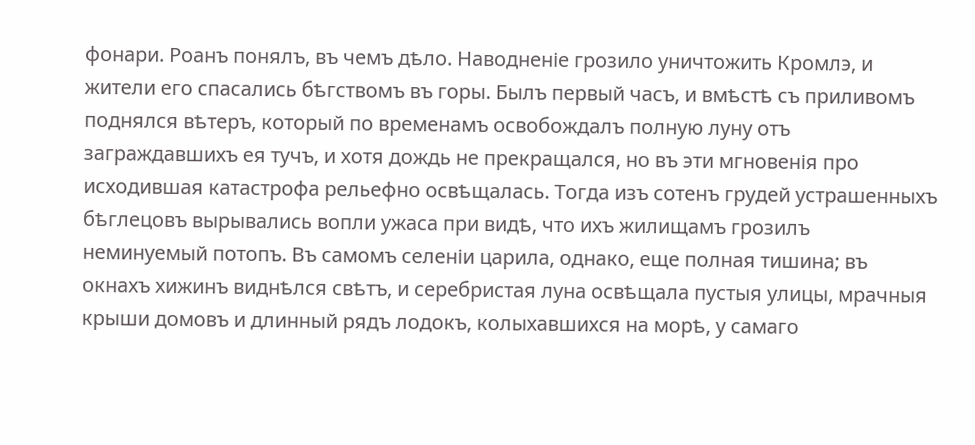фонари. Роанъ понялъ, въ чемъ дѣло. Наводненіе грозило уничтожить Кромлэ, и жители его спасались бѣгствомъ въ горы. Былъ первый часъ, и вмѣстѣ съ приливомъ поднялся вѣтеръ, который по временамъ освобождалъ полную луну отъ заграждавшихъ ея тучъ, и хотя дождь не прекращался, но въ эти мгновенія про исходившая катастрофа рельефно освѣщалась. Тогда изъ сотенъ грудей устрашенныхъ бѣглецовъ вырывались вопли ужаса при видѣ, что ихъ жилищамъ грозилъ неминуемый потопъ. Въ самомъ селеніи царила, однако, еще полная тишина; въ окнахъ хижинъ виднѣлся свѣтъ, и серебристая луна освѣщала пустыя улицы, мрачныя крыши домовъ и длинный рядъ лодокъ, колыхавшихся на морѣ, у самаго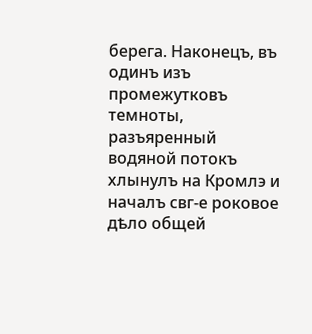берега. Наконецъ, въ одинъ изъ промежутковъ темноты, разъяренный водяной потокъ хлынулъ на Кромлэ и началъ свг-е роковое дѣло общей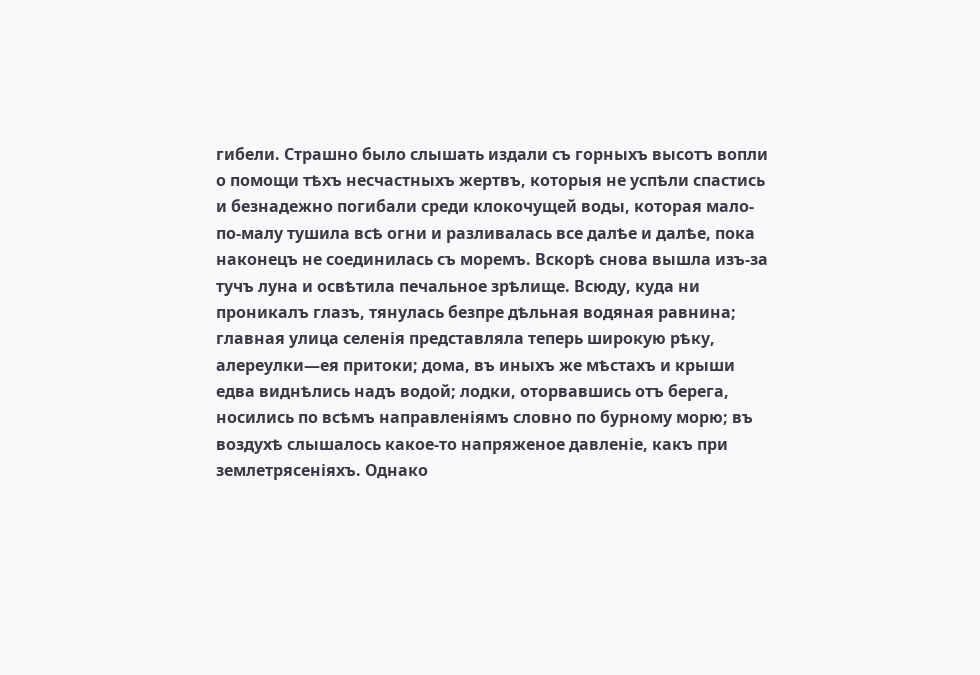гибели. Страшно было слышать издали съ горныхъ высотъ вопли о помощи тѣхъ несчастныхъ жертвъ, которыя не успѣли спастись и безнадежно погибали среди клокочущей воды, которая мало-по-малу тушила всѣ огни и разливалась все далѣе и далѣе, пока наконецъ не соединилась съ моремъ. Вскорѣ снова вышла изъ-за тучъ луна и освѣтила печальное зрѣлище. Всюду, куда ни проникалъ глазъ, тянулась безпре дѣльная водяная равнина; главная улица селенія представляла теперь широкую рѣку, алереулки—ея притоки; дома, въ иныхъ же мѣстахъ и крыши едва виднѣлись надъ водой; лодки, оторвавшись отъ берега, носились по всѣмъ направленіямъ словно по бурному морю; въ воздухѣ слышалось какое-то напряженое давленіе, какъ при землетрясеніяхъ. Однако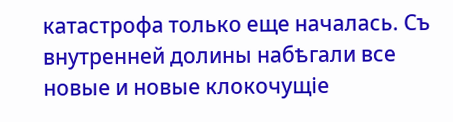катастрофа только еще началась. Съ внутренней долины набѣгали все новые и новые клокочущіе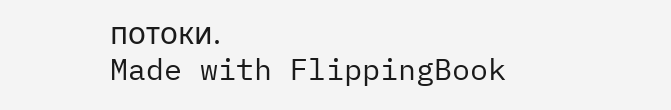потоки.
Made with FlippingBook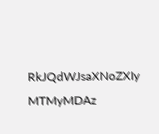RkJQdWJsaXNoZXIy MTMyMDAz